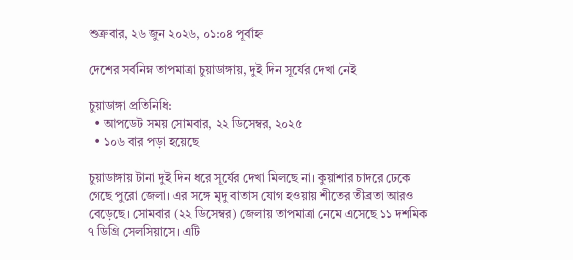শুক্রবার, ২৬ জুন ২০২৬, ০১:০৪ পূর্বাহ্ন

দেশের সর্বনিম্ন তাপমাত্রা চুয়াডাঙ্গায়, দুই দিন সূর্যের দেখা নেই

চুয়াডাঙ্গা প্রতিনিধি:
  • আপডেট সময় সোমবার, ২২ ডিসেম্বর, ২০২৫
  • ১০৬ বার পড়া হয়েছে

চুয়াডাঙ্গায় টানা দুই দিন ধরে সূর্যের দেখা মিলছে না। কুয়াশার চাদরে ঢেকে গেছে পুরো জেলা। এর সঙ্গে মৃদু বাতাস যোগ হওয়ায় শীতের তীব্রতা আরও বেড়েছে। সোমবার (২২ ডিসেম্বর) জেলায় তাপমাত্রা নেমে এসেছে ১১ দশমিক ৭ ডিগ্রি সেলসিয়াসে। এটি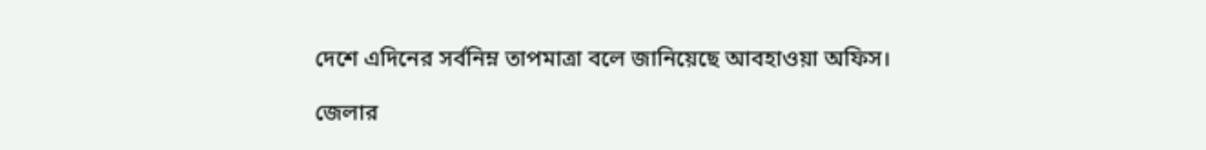দেশে এদিনের সর্বনিম্ন তাপমাত্রা বলে জানিয়েছে আবহাওয়া অফিস।

জেলার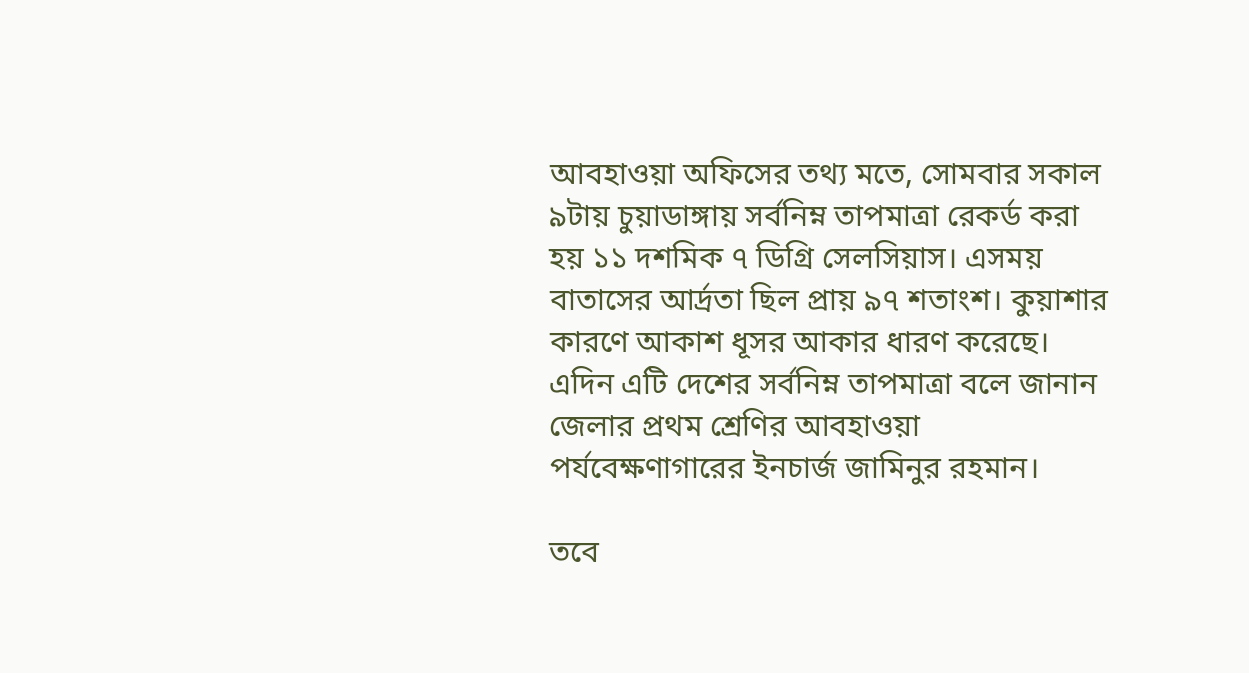আবহাওয়া অফিসের তথ্য মতে, সোমবার সকাল ৯টায় চুয়াডাঙ্গায় সর্বনিম্ন তাপমাত্রা রেকর্ড করা হয় ১১ দশমিক ৭ ডিগ্রি সেলসিয়াস। এসময় বাতাসের আর্দ্রতা ছিল প্রায় ৯৭ শতাংশ। কুয়াশার কারণে আকাশ ধূসর আকার ধারণ করেছে। এদিন এটি দেশের সর্বনিম্ন তাপমাত্রা বলে জানান জেলার প্রথম শ্রেণির আবহাওয়া পর্যবেক্ষণাগারের ইনচার্জ জামিনুর রহমান।

তবে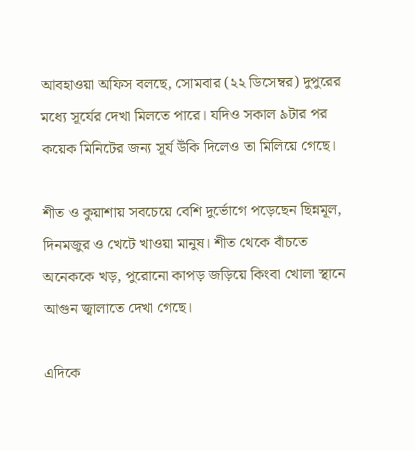আবহাওয়া অফিস বলছে, সোমবার (২২ ডিসেম্বর) দুপুরের মধ্যে সূর্যের দেখা মিলতে পারে। যদিও সকাল ৯টার পর কয়েক মিনিটের জন্য সূর্য উঁকি দিলেও তা মিলিয়ে গেছে।

শীত ও কুয়াশায় সবচেয়ে বেশি দুর্ভোগে পড়েছেন ছিন্নমূল, দিনমজুর ও খেটে খাওয়া মানুষ। শীত থেকে বাঁচতে অনেককে খড়, পুরোনো কাপড় জড়িয়ে কিংবা খোলা স্থানে আগুন জ্বালাতে দেখা গেছে।

এদিকে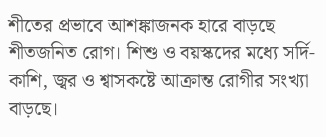শীতের প্রভাবে আশঙ্কাজনক হারে বাড়ছে শীতজনিত রোগ। শিশু ও বয়স্কদের মধ্যে সর্দি-কাশি, জ্বর ও শ্বাসকষ্টে আক্রান্ত রোগীর সংখ্যা বাড়ছে।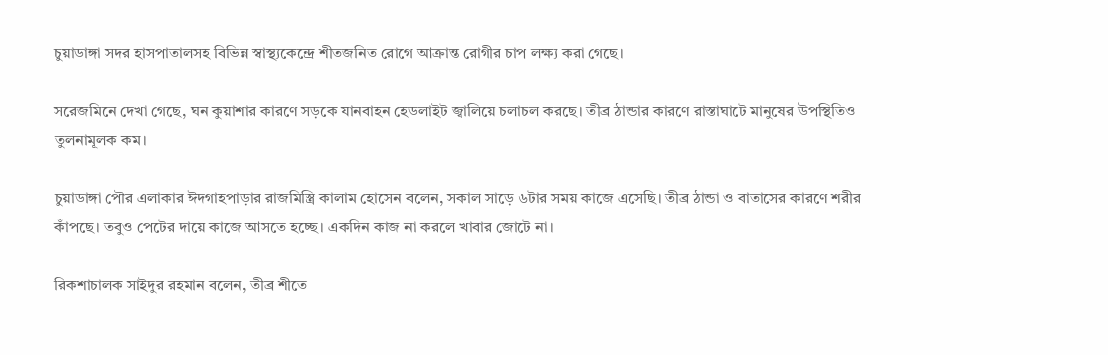চুয়াডাঙ্গা সদর হাসপাতালসহ বিভিন্ন স্বাস্থ্যকেন্দ্রে শীতজনিত রোগে আক্রান্ত রোগীর চাপ লক্ষ্য করা গেছে।

সরেজমিনে দেখা গেছে, ঘন কুয়াশার কারণে সড়কে যানবাহন হেডলাইট জ্বালিয়ে চলাচল করছে। তীব্র ঠান্ডার কারণে রাস্তাঘাটে মানুষের উপস্থিতিও তুলনামূলক কম।

চুয়াডাঙ্গা পৌর এলাকার ঈদগাহপাড়ার রাজমিস্ত্রি কালাম হোসেন বলেন, সকাল সাড়ে ৬টার সময় কাজে এসেছি। তীব্র ঠান্ডা ও বাতাসের কারণে শরীর কাঁপছে। তবুও পেটের দায়ে কাজে আসতে হচ্ছে। একদিন কাজ না করলে খাবার জোটে না।

রিকশাচালক সাইদুর রহমান বলেন, তীব্র শীতে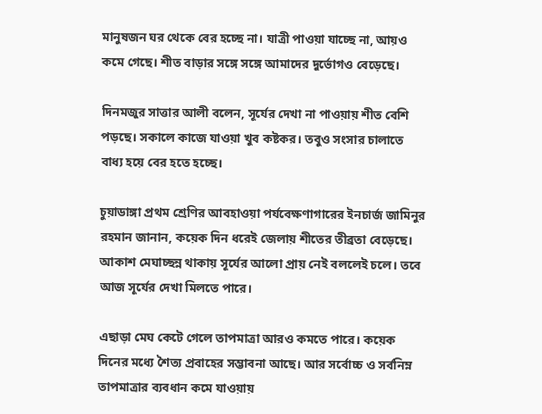মানুষজন ঘর থেকে বের হচ্ছে না। যাত্রী পাওয়া যাচ্ছে না, আয়ও কমে গেছে। শীত বাড়ার সঙ্গে সঙ্গে আমাদের দুর্ভোগও বেড়েছে।

দিনমজুর সাত্তার আলী বলেন, সূর্যের দেখা না পাওয়ায় শীত বেশি পড়ছে। সকালে কাজে যাওয়া খুব কষ্টকর। তবুও সংসার চালাতে বাধ্য হয়ে বের হতে হচ্ছে।

চুয়াডাঙ্গা প্রথম শ্রেণির আবহাওয়া পর্যবেক্ষণাগারের ইনচার্জ জামিনুর রহমান জানান, কয়েক দিন ধরেই জেলায় শীতের তীব্রতা বেড়েছে। আকাশ মেঘাচ্ছন্ন থাকায় সূর্যের আলো প্রায় নেই বললেই চলে। তবে আজ সূর্যের দেখা মিলতে পারে।

এছাড়া মেঘ কেটে গেলে তাপমাত্রা আরও কমতে পারে। কয়েক দিনের মধ্যে শৈত্য প্রবাহের সম্ভাবনা আছে। আর সর্বোচ্চ ও সর্বনিম্ন তাপমাত্রার ব্যবধান কমে যাওয়ায়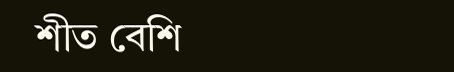শীত বেশি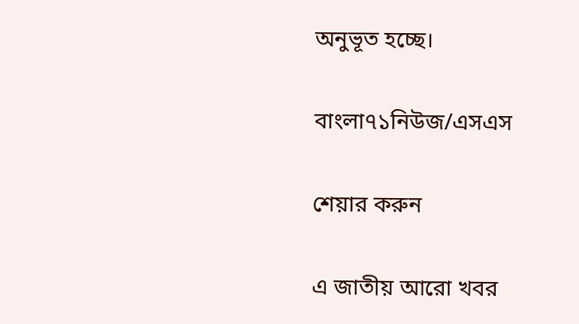অনুভূত হচ্ছে।

বাংলা৭১নিউজ/এসএস

শেয়ার করুন

এ জাতীয় আরো খবর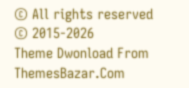© All rights reserved © 2015-2026
Theme Dwonload From ThemesBazar.Com